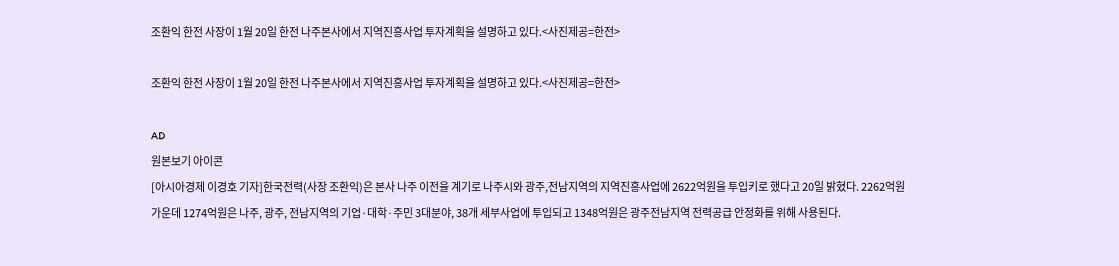조환익 한전 사장이 1월 20일 한전 나주본사에서 지역진흥사업 투자계획을 설명하고 있다.<사진제공=한전>

조환익 한전 사장이 1월 20일 한전 나주본사에서 지역진흥사업 투자계획을 설명하고 있다.<사진제공=한전>

AD
원본보기 아이콘
[아시아경제 이경호 기자]한국전력(사장 조환익)은 본사 나주 이전을 계기로 나주시와 광주,전남지역의 지역진흥사업에 2622억원을 투입키로 했다고 20일 밝혔다. 2262억원 가운데 1274억원은 나주, 광주, 전남지역의 기업·대학·주민 3대분야, 38개 세부사업에 투입되고 1348억원은 광주전남지역 전력공급 안정화를 위해 사용된다.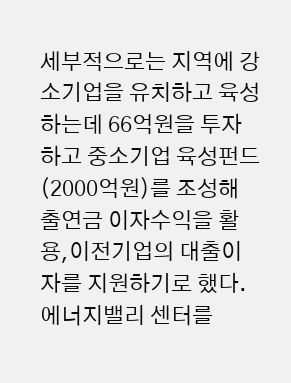세부적으로는 지역에 강소기업을 유치하고 육성하는데 66억원을 투자하고 중소기업 육성펀드(2000억원)를 조성해 출연금 이자수익을 활용,이전기업의 대출이자를 지원하기로 했다. 에너지밸리 센터를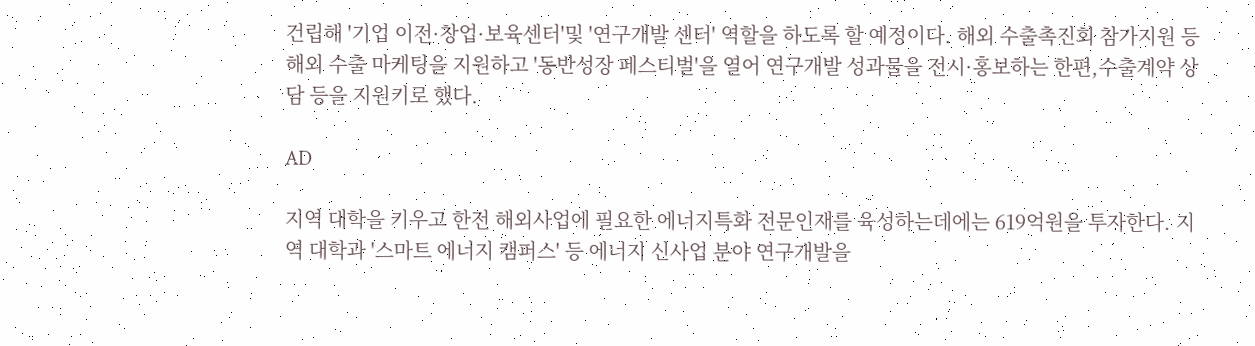건립해 '기업 이전·창업·보육센터'및 '연구개발 센터' 역할을 하도록 할 예정이다. 해외 수출촉진회 참가지원 등 해외 수출 마케팅을 지원하고 '동반성장 페스티벌'을 열어 연구개발 성과물을 전시·홍보하는 한편,수출계약 상담 등을 지원키로 했다.

AD

지역 대학을 키우고 한전 해외사업에 필요한 에너지특화 전문인재를 육성하는데에는 619억원을 투자한다. 지역 대학과 '스마트 에너지 캠퍼스' 등 에너지 신사업 분야 연구개발을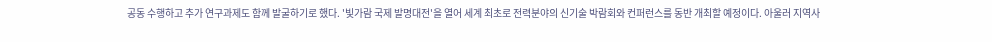공동 수행하고 추가 연구과제도 함께 발굴하기로 했다. '빛가람 국제 발명대전'을 열어 세계 최초로 전력분야의 신기술 박람회와 컨퍼런스를 동반 개최할 예정이다. 아울러 지역사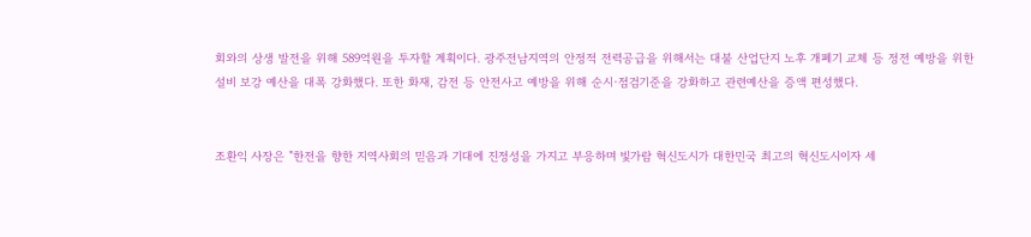회와의 상생 발전을 위해 589억원을 투자할 계획이다. 광주전남지역의 안정적 전력공급을 위해서는 대불 산업단지 노후 개폐기 교체 등 정전 예방을 위한 설비 보강 예산을 대폭 강화했다. 또한 화재, 감전 등 안전사고 예방을 위해 순시·점검기준을 강화하고 관련예산을 증액 편성했다.


조환익 사장은 "한전을 향한 지역사회의 믿음과 기대에 진정성을 가지고 부응하며 빛가람 혁신도시가 대한민국 최고의 혁신도시이자 세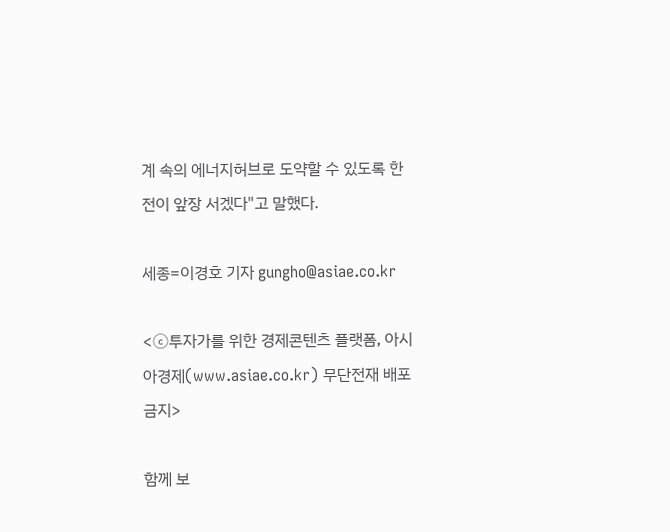계 속의 에너지허브로 도약할 수 있도록 한전이 앞장 서겠다"고 말했다.

세종=이경호 기자 gungho@asiae.co.kr

<ⓒ투자가를 위한 경제콘텐츠 플랫폼, 아시아경제(www.asiae.co.kr) 무단전재 배포금지>

함께 보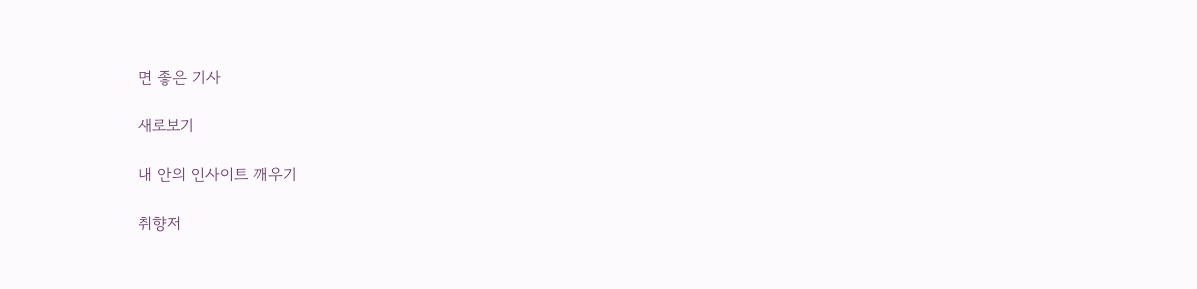면 좋은 기사

새로보기

내 안의 인사이트 깨우기

취향저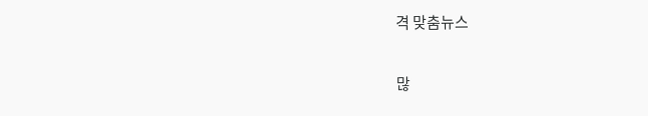격 맞춤뉴스

많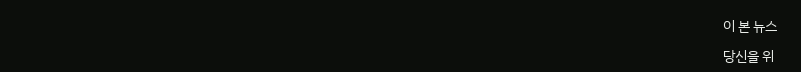이 본 뉴스

당신을 위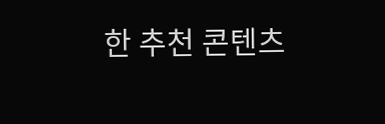한 추천 콘텐츠